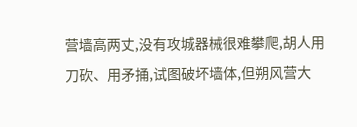营墙高两丈,没有攻城器械很难攀爬,胡人用刀砍、用矛捅,试图破坏墙体,但朔风营大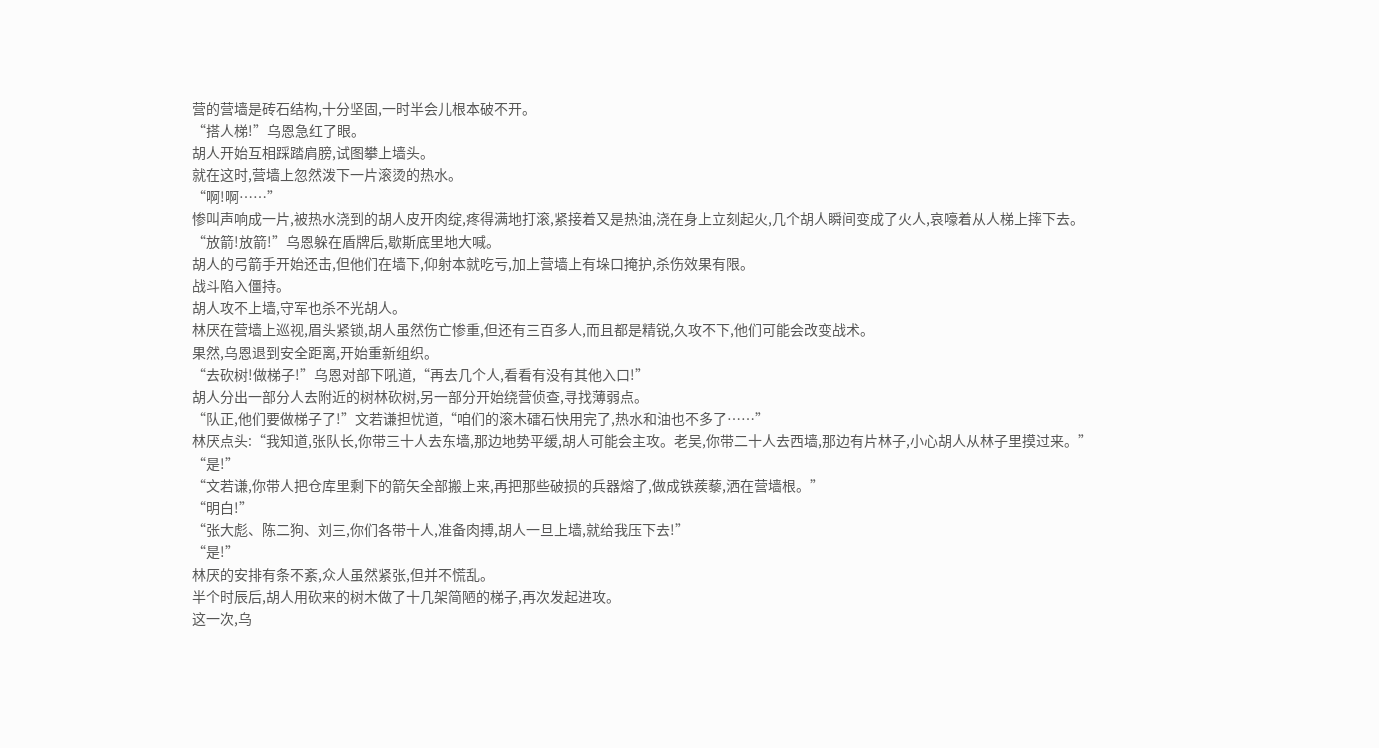营的营墙是砖石结构,十分坚固,一时半会儿根本破不开。
“搭人梯!”乌恩急红了眼。
胡人开始互相踩踏肩膀,试图攀上墙头。
就在这时,营墙上忽然泼下一片滚烫的热水。
“啊!啊……”
惨叫声响成一片,被热水浇到的胡人皮开肉绽,疼得满地打滚,紧接着又是热油,浇在身上立刻起火,几个胡人瞬间变成了火人,哀嚎着从人梯上摔下去。
“放箭!放箭!”乌恩躲在盾牌后,歇斯底里地大喊。
胡人的弓箭手开始还击,但他们在墙下,仰射本就吃亏,加上营墙上有垛口掩护,杀伤效果有限。
战斗陷入僵持。
胡人攻不上墙,守军也杀不光胡人。
林厌在营墙上巡视,眉头紧锁,胡人虽然伤亡惨重,但还有三百多人,而且都是精锐,久攻不下,他们可能会改变战术。
果然,乌恩退到安全距离,开始重新组织。
“去砍树!做梯子!”乌恩对部下吼道,“再去几个人,看看有没有其他入口!”
胡人分出一部分人去附近的树林砍树,另一部分开始绕营侦查,寻找薄弱点。
“队正,他们要做梯子了!”文若谦担忧道,“咱们的滚木礌石快用完了,热水和油也不多了……”
林厌点头:“我知道,张队长,你带三十人去东墙,那边地势平缓,胡人可能会主攻。老吴,你带二十人去西墙,那边有片林子,小心胡人从林子里摸过来。”
“是!”
“文若谦,你带人把仓库里剩下的箭矢全部搬上来,再把那些破损的兵器熔了,做成铁蒺藜,洒在营墙根。”
“明白!”
“张大彪、陈二狗、刘三,你们各带十人,准备肉搏,胡人一旦上墙,就给我压下去!”
“是!”
林厌的安排有条不紊,众人虽然紧张,但并不慌乱。
半个时辰后,胡人用砍来的树木做了十几架简陋的梯子,再次发起进攻。
这一次,乌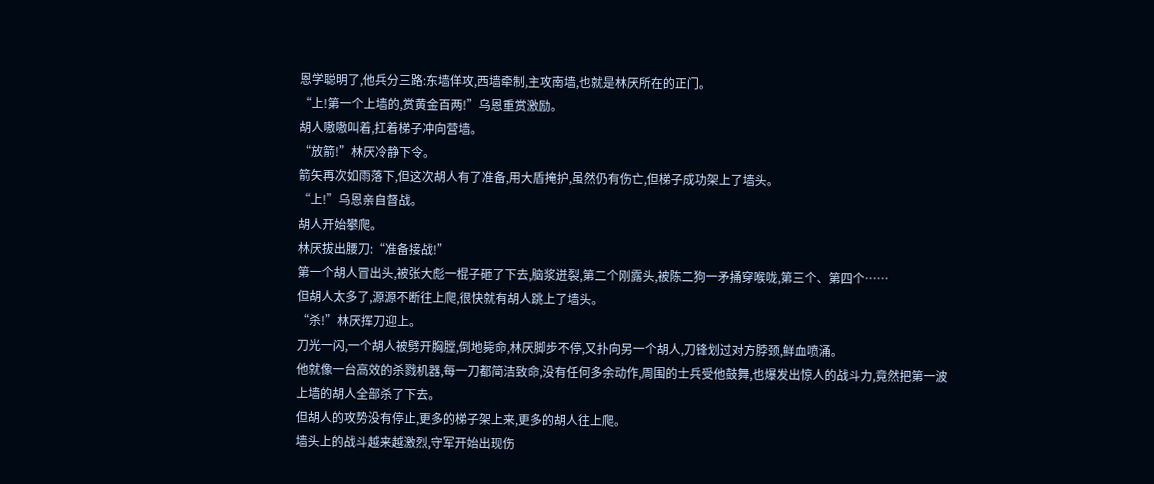恩学聪明了,他兵分三路:东墙佯攻,西墙牵制,主攻南墙,也就是林厌所在的正门。
“上!第一个上墙的,赏黄金百两!”乌恩重赏激励。
胡人嗷嗷叫着,扛着梯子冲向营墙。
“放箭!”林厌冷静下令。
箭矢再次如雨落下,但这次胡人有了准备,用大盾掩护,虽然仍有伤亡,但梯子成功架上了墙头。
“上!”乌恩亲自督战。
胡人开始攀爬。
林厌拔出腰刀:“准备接战!”
第一个胡人冒出头,被张大彪一棍子砸了下去,脑浆迸裂,第二个刚露头,被陈二狗一矛捅穿喉咙,第三个、第四个……
但胡人太多了,源源不断往上爬,很快就有胡人跳上了墙头。
“杀!”林厌挥刀迎上。
刀光一闪,一个胡人被劈开胸膛,倒地毙命,林厌脚步不停,又扑向另一个胡人,刀锋划过对方脖颈,鲜血喷涌。
他就像一台高效的杀戮机器,每一刀都简洁致命,没有任何多余动作,周围的士兵受他鼓舞,也爆发出惊人的战斗力,竟然把第一波上墙的胡人全部杀了下去。
但胡人的攻势没有停止,更多的梯子架上来,更多的胡人往上爬。
墙头上的战斗越来越激烈,守军开始出现伤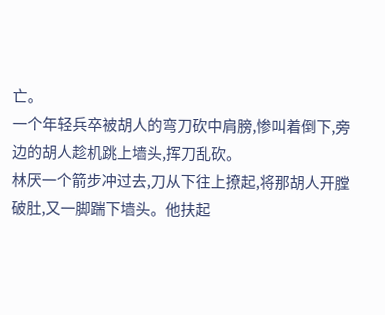亡。
一个年轻兵卒被胡人的弯刀砍中肩膀,惨叫着倒下,旁边的胡人趁机跳上墙头,挥刀乱砍。
林厌一个箭步冲过去,刀从下往上撩起,将那胡人开膛破肚,又一脚踹下墙头。他扶起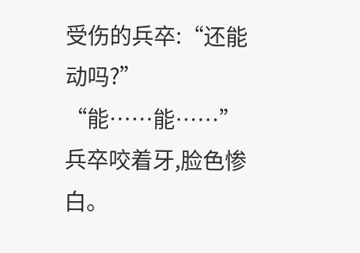受伤的兵卒:“还能动吗?”
“能……能……”兵卒咬着牙,脸色惨白。